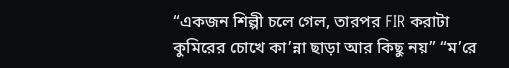“একজন শিল্পী চলে গেল, তারপর FIR করাটা কুমিরের চোখে কা’ন্না ছাড়া আর কিছু নয়” “ম’রে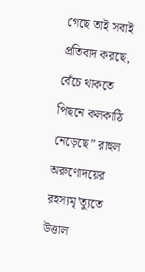গেছে তাই সবাই প্রতিবাদ করছে, বেঁচে থাকতে পিছনে কলকাঠি নেড়েছে” রাহুল অরুণোদয়ের রহস্যমৃ’ত্যুতে উত্তাল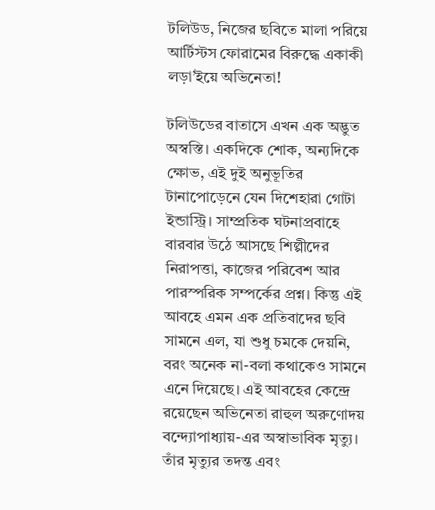টলিউড, নিজের ছবিতে মালা পরিয়ে আর্টিস্টস ফোরামের বিরুদ্ধে একাকী লড়া’ইয়ে অভিনেতা!

টলিউডের বাতাসে এখন এক অদ্ভুত অস্বস্তি। একদিকে শোক, অন্যদিকে ক্ষোভ, এই দুই অনুভূতির টানাপোড়েনে যেন দিশেহারা গোটা ইন্ডাস্ট্রি। সাম্প্রতিক ঘটনাপ্রবাহে বারবার উঠে আসছে শিল্পীদের নিরাপত্তা, কাজের পরিবেশ আর পারস্পরিক সম্পর্কের প্রশ্ন। কিন্তু এই আবহে এমন এক প্রতিবাদের ছবি সামনে এল, যা শুধু চমকে দেয়নি, বরং অনেক না-বলা কথাকেও সামনে এনে দিয়েছে। এই আবহের কেন্দ্রে রয়েছেন অভিনেতা রাহুল অরুণোদয় বন্দ্যোপাধ্যায়-এর অস্বাভাবিক মৃত্যু। তাঁর মৃত্যুর তদন্ত এবং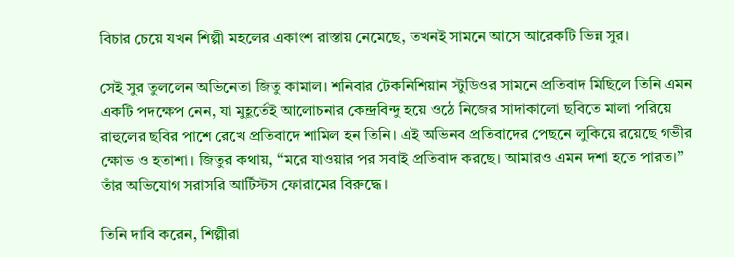বিচার চেয়ে যখন শিল্পী মহলের একাংশ রাস্তায় নেমেছে, তখনই সামনে আসে আরেকটি ভিন্ন সুর।

সেই সুর তুললেন অভিনেতা জিতু কামাল। শনিবার টেকনিশিয়ান স্টুডিওর সামনে প্রতিবাদ মিছিলে তিনি এমন একটি পদক্ষেপ নেন, যা মুহূর্তেই আলোচনার কেন্দ্রবিন্দু হয়ে ওঠে নিজের সাদাকালো ছবিতে মালা পরিয়ে রাহুলের ছবির পাশে রেখে প্রতিবাদে শামিল হন তিনি। এই অভিনব প্রতিবাদের পেছনে লুকিয়ে রয়েছে গভীর ক্ষোভ ও হতাশা। জিতুর কথায়, “মরে যাওয়ার পর সবাই প্রতিবাদ করছে। আমারও এমন দশা হতে পারত।” তাঁর অভিযোগ সরাসরি আর্টিস্টস ফোরামের বিরুদ্ধে।

তিনি দাবি করেন, শিল্পীরা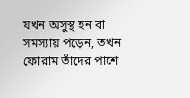যখন অসুস্থ হন বা সমস্যায় পড়েন, তখন ফোরাম তাঁদের পাশে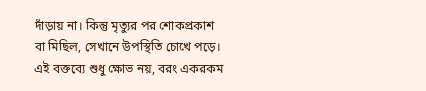দাঁড়ায় না। কিন্তু মৃত্যুর পর শোকপ্রকাশ বা মিছিল, সেখানে উপস্থিতি চোখে পড়ে। এই বক্তব্যে শুধু ক্ষোভ নয়, বরং একরকম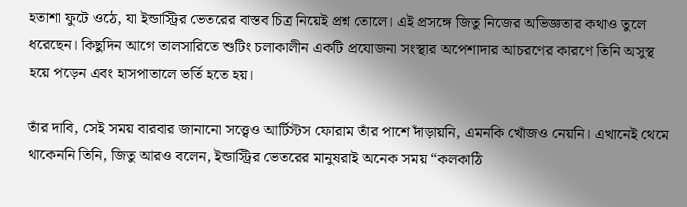হতাশা ফুটে ওঠে, যা ইন্ডাস্ট্রির ভেতরের বাস্তব চিত্র নিয়েই প্রশ্ন তোলে। এই প্রসঙ্গে জিতু নিজের অভিজ্ঞতার কথাও তুলে ধরেছেন। কিছুদিন আগে তালসারিতে শুটিং চলাকালীন একটি প্রযোজনা সংস্থার অপেশাদার আচরণের কারণে তিনি অসুস্থ হয়ে পড়েন এবং হাসপাতালে ভর্তি হতে হয়।

তাঁর দাবি, সেই সময় বারবার জানানো সত্ত্বেও আর্টিস্টস ফোরাম তাঁর পাশে দাঁড়ায়নি, এমনকি খোঁজও নেয়নি। এখানেই থেমে থাকেননি তিনি, জিতু আরও বলেন, ইন্ডাস্ট্রির ভেতরের মানুষরাই অনেক সময় “কলকাঠি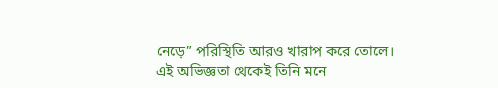নেড়ে” পরিস্থিতি আরও খারাপ করে তোলে। এই অভিজ্ঞতা থেকেই তিনি মনে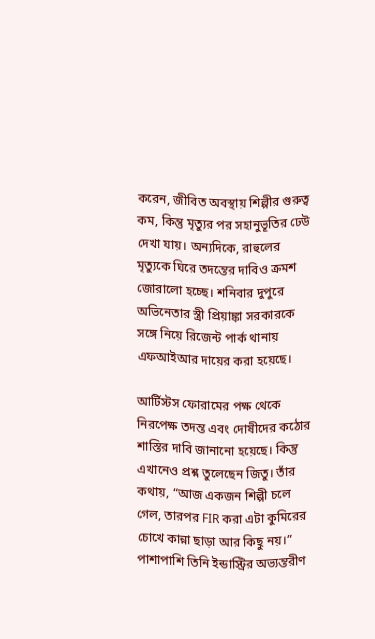করেন, জীবিত অবস্থায় শিল্পীর গুরুত্ব কম, কিন্তু মৃত্যুর পর সহানুভূতির ঢেউ দেখা যায়। অন্যদিকে, রাহুলের মৃত্যুকে ঘিরে তদন্তের দাবিও ক্রমশ জোরালো হচ্ছে। শনিবার দুপুরে অভিনেতার স্ত্রী প্রিয়াঙ্কা সরকারকে সঙ্গে নিয়ে রিজেন্ট পার্ক থানায় এফআইআর দায়ের করা হয়েছে।

আর্টিস্টস ফোরামের পক্ষ থেকে নিরপেক্ষ তদন্ত এবং দোষীদের কঠোর শাস্তির দাবি জানানো হয়েছে। কিন্তু এখানেও প্রশ্ন তুলেছেন জিতু। তাঁর কথায়, “আজ একজন শিল্পী চলে গেল, তারপর FIR করা এটা কুমিরের চোখে কান্না ছাড়া আর কিছু নয়।” পাশাপাশি তিনি ইন্ডাস্ট্রির অভ্যন্তরীণ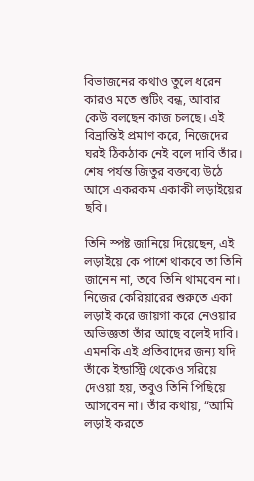বিভাজনের কথাও তুলে ধরেন কারও মতে শুটিং বন্ধ, আবার কেউ বলছেন কাজ চলছে। এই বিভ্রান্তিই প্রমাণ করে, নিজেদের ঘরই ঠিকঠাক নেই বলে দাবি তাঁর। শেষ পর্যন্ত জিতুর বক্তব্যে উঠে আসে একরকম একাকী লড়াইয়ের ছবি।

তিনি স্পষ্ট জানিয়ে দিয়েছেন, এই লড়াইয়ে কে পাশে থাকবে তা তিনি জানেন না, তবে তিনি থামবেন না। নিজের কেরিয়ারের শুরুতে একা লড়াই করে জায়গা করে নেওয়ার অভিজ্ঞতা তাঁর আছে বলেই দাবি। এমনকি এই প্রতিবাদের জন্য যদি তাঁকে ইন্ডাস্ট্রি থেকেও সরিয়ে দেওয়া হয়, তবুও তিনি পিছিয়ে আসবেন না। তাঁর কথায়, “আমি লড়াই করতে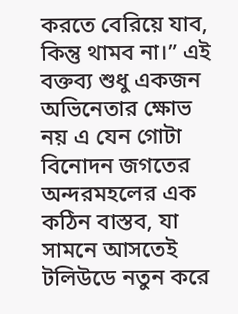করতে বেরিয়ে যাব, কিন্তু থামব না।” এই বক্তব্য শুধু একজন অভিনেতার ক্ষোভ নয় এ যেন গোটা বিনোদন জগতের অন্দরমহলের এক কঠিন বাস্তব, যা সামনে আসতেই টলিউডে নতুন করে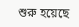শুরু হয়েছে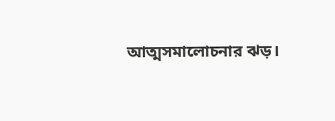আত্মসমালোচনার ঝড়।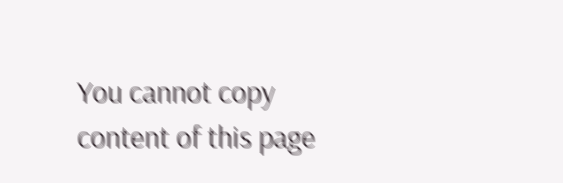You cannot copy content of this page